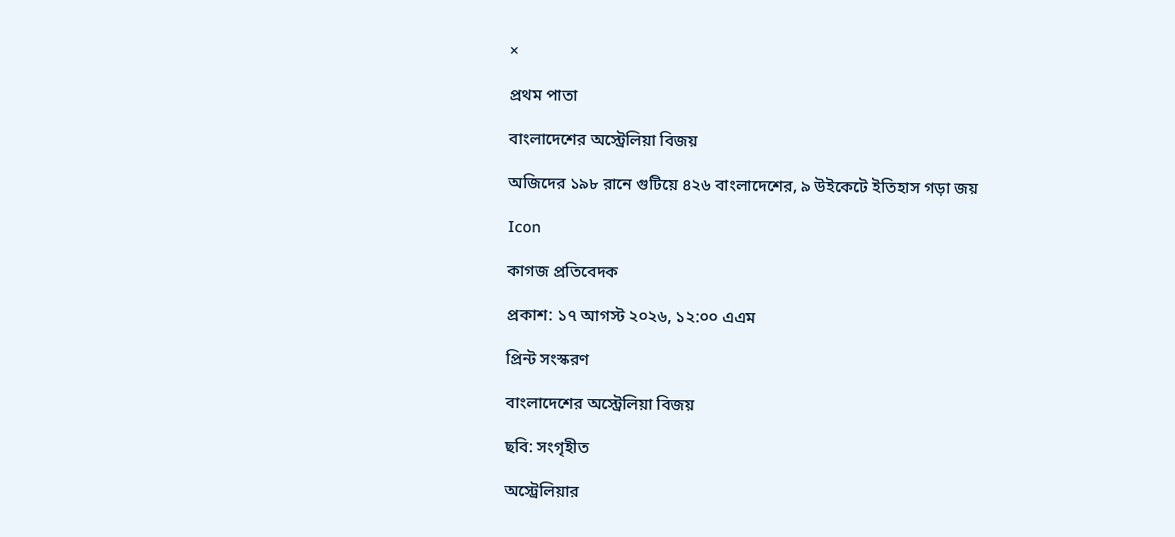×

প্রথম পাতা

বাংলাদেশের অস্ট্রেলিয়া বিজয়

অজিদের ১৯৮ রানে গুটিয়ে ৪২৬ বাংলাদেশের, ৯ উইকেটে ইতিহাস গড়া জয়

Icon

কাগজ প্রতিবেদক

প্রকাশ: ১৭ আগস্ট ২০২৬, ১২:০০ এএম

প্রিন্ট সংস্করণ

বাংলাদেশের অস্ট্রেলিয়া বিজয়

ছবি: সংগৃহীত

অস্ট্রেলিয়ার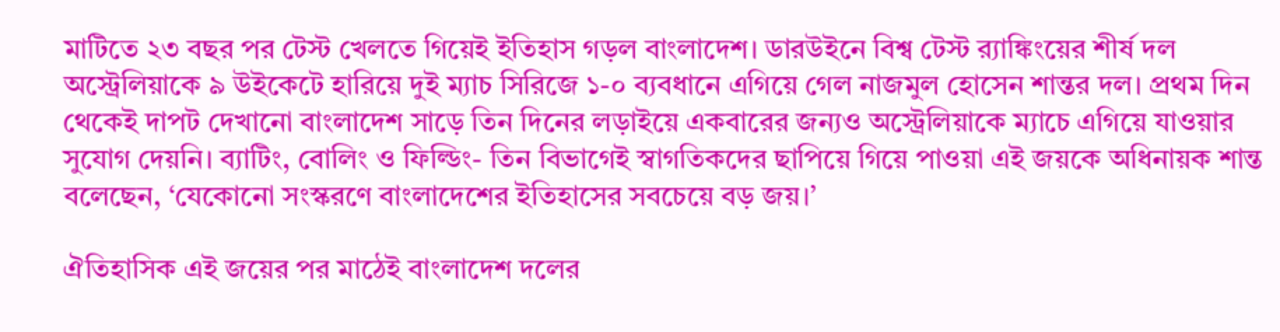মাটিতে ২৩ বছর পর টেস্ট খেলতে গিয়েই ইতিহাস গড়ল বাংলাদেশ। ডারউইনে বিশ্ব টেস্ট র‌্যাঙ্কিংয়ের শীর্ষ দল অস্ট্রেলিয়াকে ৯ উইকেটে হারিয়ে দুই ম্যাচ সিরিজে ১-০ ব্যবধানে এগিয়ে গেল নাজমুল হোসেন শান্তর দল। প্রথম দিন থেকেই দাপট দেখানো বাংলাদেশ সাড়ে তিন দিনের লড়াইয়ে একবারের জন্যও অস্ট্রেলিয়াকে ম্যাচে এগিয়ে যাওয়ার সুযোগ দেয়নি। ব্যাটিং, বোলিং ও ফিল্ডিং- তিন বিভাগেই স্বাগতিকদের ছাপিয়ে গিয়ে পাওয়া এই জয়কে অধিনায়ক শান্ত বলেছেন, ‘যেকোনো সংস্করণে বাংলাদেশের ইতিহাসের সবচেয়ে বড় জয়।’

ঐতিহাসিক এই জয়ের পর মাঠেই বাংলাদেশ দলের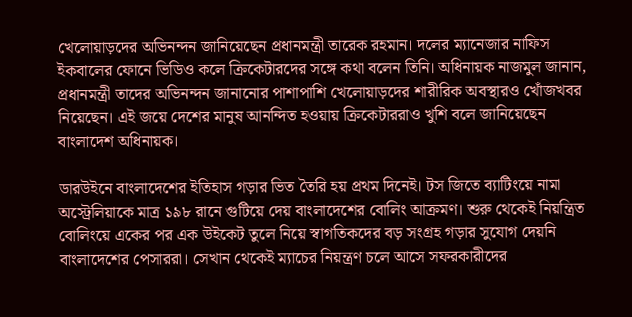খেলোয়াড়দের অভিনন্দন জানিয়েছেন প্রধানমন্ত্রী তারেক রহমান। দলের ম্যানেজার নাফিস ইকবালের ফোনে ভিডিও কলে ক্রিকেটারদের সঙ্গে কথা বলেন তিনি। অধিনায়ক নাজমুল জানান, প্রধানমন্ত্রী তাদের অভিনন্দন জানানোর পাশাপাশি খেলোয়াড়দের শারীরিক অবস্থারও খোঁজখবর নিয়েছেন। এই জয়ে দেশের মানুষ আনন্দিত হওয়ায় ক্রিকেটাররাও খুশি বলে জানিয়েছেন বাংলাদেশ অধিনায়ক।

ডারউইনে বাংলাদেশের ইতিহাস গড়ার ভিত তৈরি হয় প্রথম দিনেই। টস জিতে ব্যাটিংয়ে নামা অস্ট্রেলিয়াকে মাত্র ১৯৮ রানে গুটিয়ে দেয় বাংলাদেশের বোলিং আক্রমণ। শুরু থেকেই নিয়ন্ত্রিত বোলিংয়ে একের পর এক উইকেট তুলে নিয়ে স্বাগতিকদের বড় সংগ্রহ গড়ার সুযোগ দেয়নি বাংলাদেশের পেসাররা। সেখান থেকেই ম্যাচের নিয়ন্ত্রণ চলে আসে সফরকারীদের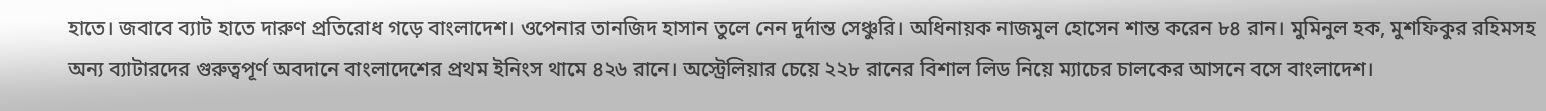হাতে। জবাবে ব্যাট হাতে দারুণ প্রতিরোধ গড়ে বাংলাদেশ। ওপেনার তানজিদ হাসান তুলে নেন দুর্দান্ত সেঞ্চুরি। অধিনায়ক নাজমুল হোসেন শান্ত করেন ৮৪ রান। মুমিনুল হক, মুশফিকুর রহিমসহ অন্য ব্যাটারদের গুরুত্বপূর্ণ অবদানে বাংলাদেশের প্রথম ইনিংস থামে ৪২৬ রানে। অস্ট্রেলিয়ার চেয়ে ২২৮ রানের বিশাল লিড নিয়ে ম্যাচের চালকের আসনে বসে বাংলাদেশ।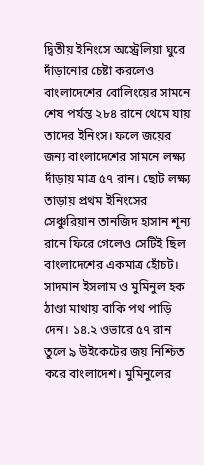দ্বিতীয় ইনিংসে অস্ট্রেলিয়া ঘুরে দাঁড়ানোর চেষ্টা করলেও বাংলাদেশের বোলিংয়ের সামনে শেষ পর্যন্ত ২৮৪ রানে থেমে যায় তাদের ইনিংস। ফলে জয়ের জন্য বাংলাদেশের সামনে লক্ষ্য দাঁড়ায় মাত্র ৫৭ রান। ছোট লক্ষ্য তাড়ায় প্রথম ইনিংসের সেঞ্চুরিয়ান তানজিদ হাসান শূন্য রানে ফিরে গেলেও সেটিই ছিল বাংলাদেশের একমাত্র হোঁচট। সাদমান ইসলাম ও মুমিনুল হক ঠাণ্ডা মাথায় বাকি পথ পাড়ি দেন। ১৪.২ ওভারে ৫৭ রান তুলে ৯ উইকেটের জয় নিশ্চিত করে বাংলাদেশ। মুমিনুলের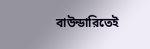বাউন্ডারিতেই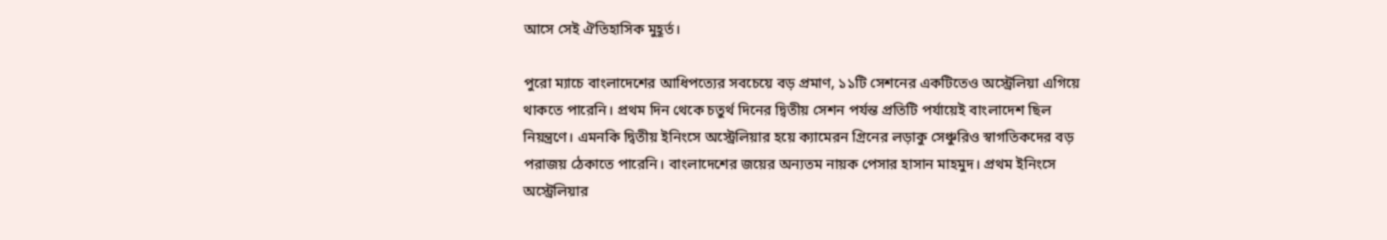আসে সেই ঐতিহাসিক মুহূর্ত।

পুরো ম্যাচে বাংলাদেশের আধিপত্যের সবচেয়ে বড় প্রমাণ, ১১টি সেশনের একটিতেও অস্ট্রেলিয়া এগিয়ে থাকতে পারেনি। প্রথম দিন থেকে চতুর্থ দিনের দ্বিতীয় সেশন পর্যন্ত প্রতিটি পর্যায়েই বাংলাদেশ ছিল নিয়ন্ত্রণে। এমনকি দ্বিতীয় ইনিংসে অস্ট্রেলিয়ার হয়ে ক্যামেরন গ্রিনের লড়াকু সেঞ্চুরিও স্বাগতিকদের বড় পরাজয় ঠেকাতে পারেনি। বাংলাদেশের জয়ের অন্যতম নায়ক পেসার হাসান মাহমুদ। প্রথম ইনিংসে অস্ট্রেলিয়ার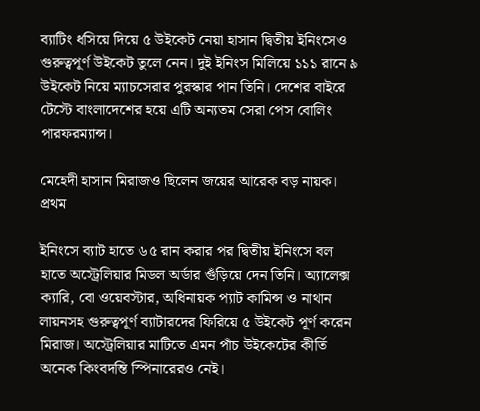ব্যাটিং ধসিয়ে দিয়ে ৫ উইকেট নেয়া হাসান দ্বিতীয় ইনিংসেও গুরুত্বপূর্ণ উইকেট তুলে নেন। দুই ইনিংস মিলিয়ে ১১১ রানে ৯ উইকেট নিয়ে ম্যাচসেরার পুরস্কার পান তিনি। দেশের বাইরে টেস্টে বাংলাদেশের হয়ে এটি অন্যতম সেরা পেস বোলিং পারফরম্যান্স।

মেহেদী হাসান মিরাজও ছিলেন জয়ের আরেক বড় নায়ক। প্রথম

ইনিংসে ব্যাট হাতে ৬৫ রান করার পর দ্বিতীয় ইনিংসে বল হাতে অস্ট্রেলিয়ার মিডল অর্ডার গুঁড়িয়ে দেন তিনি। অ্যালেক্স ক্যারি, বো ওয়েবস্টার, অধিনায়ক প্যাট কামিন্স ও নাথান লায়নসহ গুরুত্বপূর্ণ ব্যাটারদের ফিরিয়ে ৫ উইকেট পূর্ণ করেন মিরাজ। অস্ট্রেলিয়ার মাটিতে এমন পাঁচ উইকেটের কীর্তি অনেক কিংবদন্তি স্পিনারেরও নেই।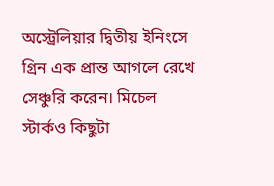অস্ট্রেলিয়ার দ্বিতীয় ইনিংসে গ্রিন এক প্রান্ত আগলে রেখে সেঞ্চুরি করেন। মিচেল স্টার্কও কিছুটা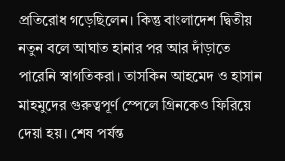প্রতিরোধ গড়েছিলেন। কিন্তু বাংলাদেশ দ্বিতীয় নতুন বলে আঘাত হানার পর আর দাঁড়াতে পারেনি স্বাগতিকরা। তাসকিন আহমেদ ও হাসান মাহমুদের গুরুত্বপূর্ণ স্পেলে গ্রিনকেও ফিরিয়ে দেয়া হয়। শেষ পর্যন্ত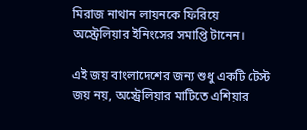মিরাজ নাথান লায়নকে ফিরিয়ে অস্ট্রেলিয়ার ইনিংসের সমাপ্তি টানেন।

এই জয় বাংলাদেশের জন্য শুধু একটি টেস্ট জয় নয়, অস্ট্রেলিয়ার মাটিতে এশিয়ার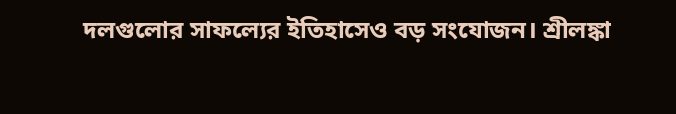দলগুলোর সাফল্যের ইতিহাসেও বড় সংযোজন। শ্রীলঙ্কা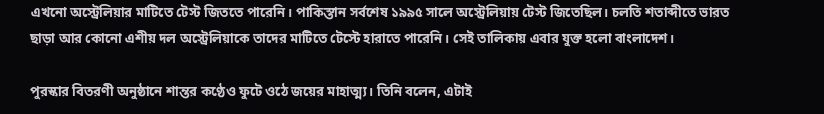এখনো অস্ট্রেলিয়ার মাটিতে টেস্ট জিততে পারেনি। পাকিস্তান সর্বশেষ ১৯৯৫ সালে অস্ট্রেলিয়ায় টেস্ট জিতেছিল। চলতি শতাব্দীতে ভারত ছাড়া আর কোনো এশীয় দল অস্ট্রেলিয়াকে তাদের মাটিতে টেস্টে হারাতে পারেনি। সেই তালিকায় এবার যুক্ত হলো বাংলাদেশ।

পুরস্কার বিতরণী অনুষ্ঠানে শান্তর কণ্ঠেও ফুটে ওঠে জয়ের মাহাত্ম্য। তিনি বলেন, এটাই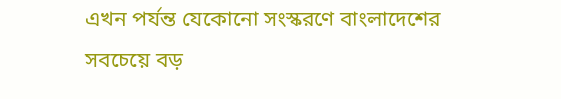এখন পর্যন্ত যেকোনো সংস্করণে বাংলাদেশের সবচেয়ে বড়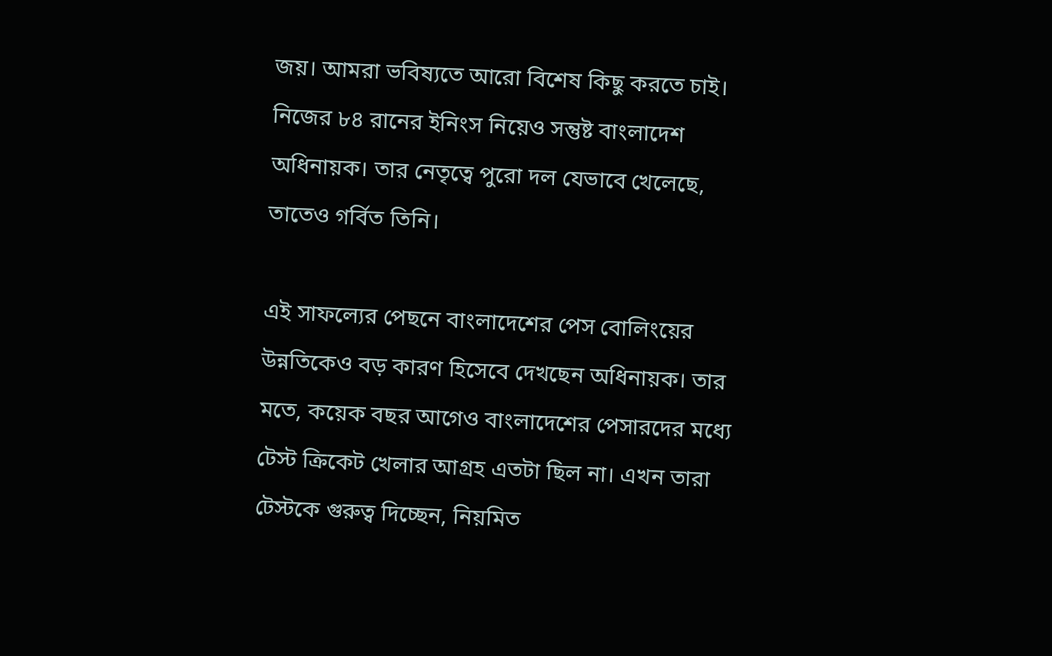জয়। আমরা ভবিষ্যতে আরো বিশেষ কিছু করতে চাই। নিজের ৮৪ রানের ইনিংস নিয়েও সন্তুষ্ট বাংলাদেশ অধিনায়ক। তার নেতৃত্বে পুরো দল যেভাবে খেলেছে, তাতেও গর্বিত তিনি।

এই সাফল্যের পেছনে বাংলাদেশের পেস বোলিংয়ের উন্নতিকেও বড় কারণ হিসেবে দেখছেন অধিনায়ক। তার মতে, কয়েক বছর আগেও বাংলাদেশের পেসারদের মধ্যে টেস্ট ক্রিকেট খেলার আগ্রহ এতটা ছিল না। এখন তারা টেস্টকে গুরুত্ব দিচ্ছেন, নিয়মিত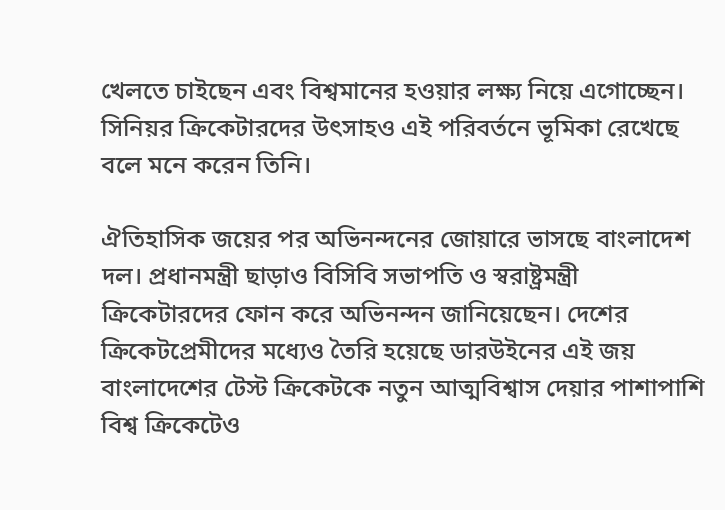খেলতে চাইছেন এবং বিশ্বমানের হওয়ার লক্ষ্য নিয়ে এগোচ্ছেন। সিনিয়র ক্রিকেটারদের উৎসাহও এই পরিবর্তনে ভূমিকা রেখেছে বলে মনে করেন তিনি।

ঐতিহাসিক জয়ের পর অভিনন্দনের জোয়ারে ভাসছে বাংলাদেশ দল। প্রধানমন্ত্রী ছাড়াও বিসিবি সভাপতি ও স্বরাষ্ট্রমন্ত্রী ক্রিকেটারদের ফোন করে অভিনন্দন জানিয়েছেন। দেশের ক্রিকেটপ্রেমীদের মধ্যেও তৈরি হয়েছে ডারউইনের এই জয় বাংলাদেশের টেস্ট ক্রিকেটকে নতুন আত্মবিশ্বাস দেয়ার পাশাপাশি বিশ্ব ক্রিকেটেও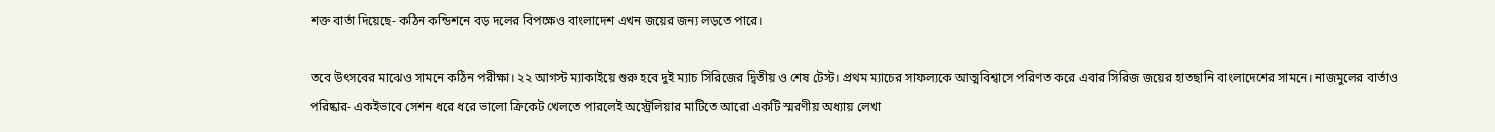শক্ত বার্তা দিয়েছে- কঠিন কন্ডিশনে বড় দলের বিপক্ষেও বাংলাদেশ এখন জয়ের জন্য লড়তে পারে।

তবে উৎসবের মাঝেও সামনে কঠিন পরীক্ষা। ২২ আগস্ট ম্যাকাইয়ে শুরু হবে দুই ম্যাচ সিরিজের দ্বিতীয় ও শেষ টেস্ট। প্রথম ম্যাচের সাফল্যকে আত্মবিশ্বাসে পরিণত করে এবার সিরিজ জয়ের হাতছানি বাংলাদেশের সামনে। নাজমুলের বার্তাও পরিষ্কার- একইভাবে সেশন ধরে ধরে ভালো ক্রিকেট খেলতে পারলেই অস্ট্রেলিয়ার মাটিতে আরো একটি স্মরণীয় অধ্যায় লেখা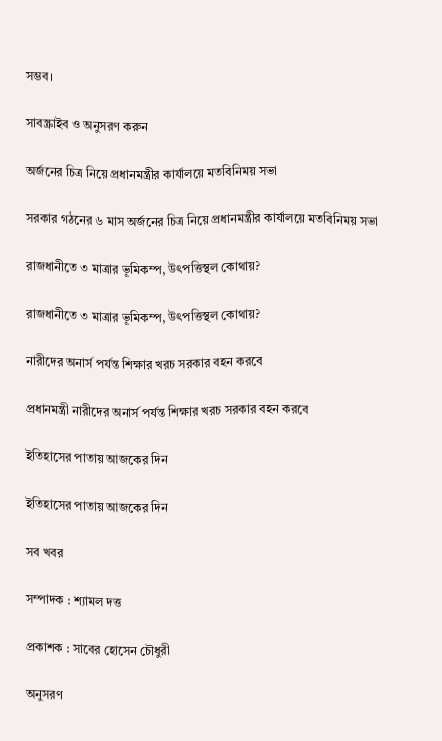সম্ভব।

সাবস্ক্রাইব ও অনুসরণ করুন

অর্জনের চিত্র নিয়ে প্রধানমন্ত্রীর কার্যালয়ে মতবিনিময় সভা

সরকার গঠনের ৬ মাস অর্জনের চিত্র নিয়ে প্রধানমন্ত্রীর কার্যালয়ে মতবিনিময় সভা

রাজধানীতে ৩ মাত্রার ভূমিকম্প, উৎপত্তিস্থল কোথায়?

রাজধানীতে ৩ মাত্রার ভূমিকম্প, উৎপত্তিস্থল কোথায়?

নারীদের অনার্স পর্যন্ত শিক্ষার খরচ সরকার বহন করবে

প্রধানমন্ত্রী নারীদের অনার্স পর্যন্ত শিক্ষার খরচ সরকার বহন করবে

ইতিহাসের পাতায় আজকের দিন

ইতিহাসের পাতায় আজকের দিন

সব খবর

সম্পাদক : শ্যামল দত্ত

প্রকাশক : সাবের হোসেন চৌধুরী

অনুসরণ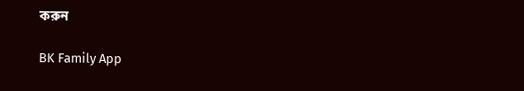করুন

BK Family App